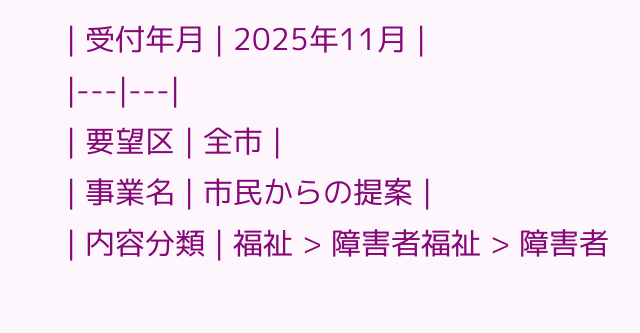| 受付年月 | 2025年11月 |
|---|---|
| 要望区 | 全市 |
| 事業名 | 市民からの提案 |
| 内容分類 | 福祉 > 障害者福祉 > 障害者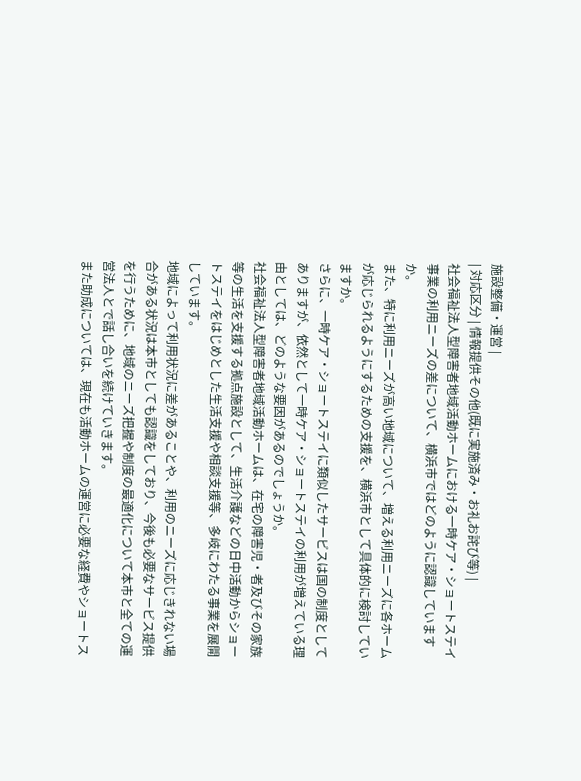施設整備・運営 |
| 対応区分 | 情報提供その他(既に実施済み・お礼お詫び等) |
社会福祉法人型障害者地域活動ホームにおける一時ケア・ショートステイ事業の利用ニーズの差について、横浜市ではどのように認識していますか。
また、特に利用ニーズが高い地域について、増える利用ニーズに各ホームが応じられるようにするための支援を、横浜市として具体的に検討していますか。
さらに、一時ケア・ショートステイに類似したサービスは国の制度としてありますが、依然として一時ケア・ショートステイの利用が増えている理由としては、どのような要因があるのでしょうか。
社会福祉法人型障害者地域活動ホームは、在宅の障害児・者及びその家族等の生活を支援する拠点施設として、生活介護などの日中活動からショートステイをはじめとした生活支援や相談支援等、多岐にわたる事業を展開しています。
地域によって利用状況に差があることや、利用のニーズに応じきれない場合がある状況は本市としても認識をしており、今後も必要なサービス提供を行うために、地域のニーズ把握や制度の最適化について本市と全ての運営法人とで話し合いを続けていきます。
また助成については、現在も活動ホームの運営に必要な経費やショートス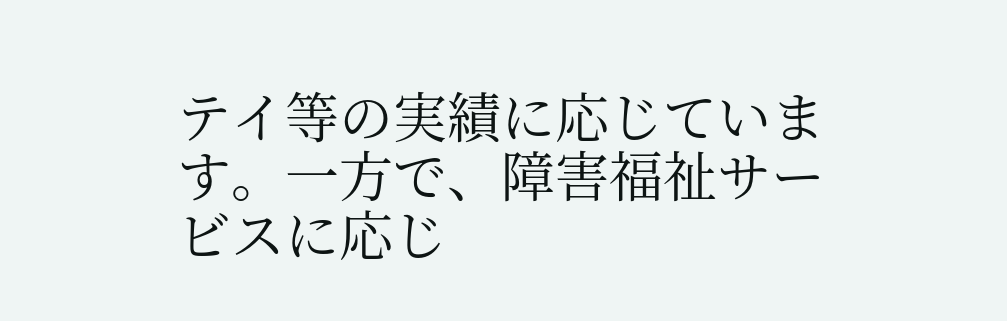テイ等の実績に応じています。一方で、障害福祉サービスに応じ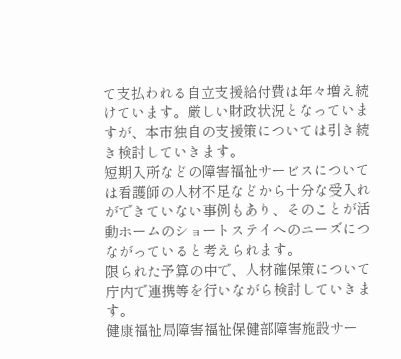て支払われる自立支援給付費は年々増え続けています。厳しい財政状況となっていますが、本市独自の支援策については引き続き検討していきます。
短期入所などの障害福祉サービスについては看護師の人材不足などから十分な受入れができていない事例もあり、そのことが活動ホームのショートステイへのニーズにつながっていると考えられます。
限られた予算の中で、人材確保策について庁内で連携等を行いながら検討していきます。
健康福祉局障害福祉保健部障害施設サー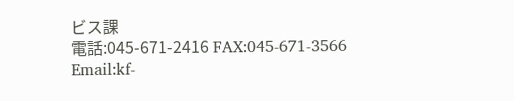ビス課
電話:045-671-2416 FAX:045-671-3566
Email:kf-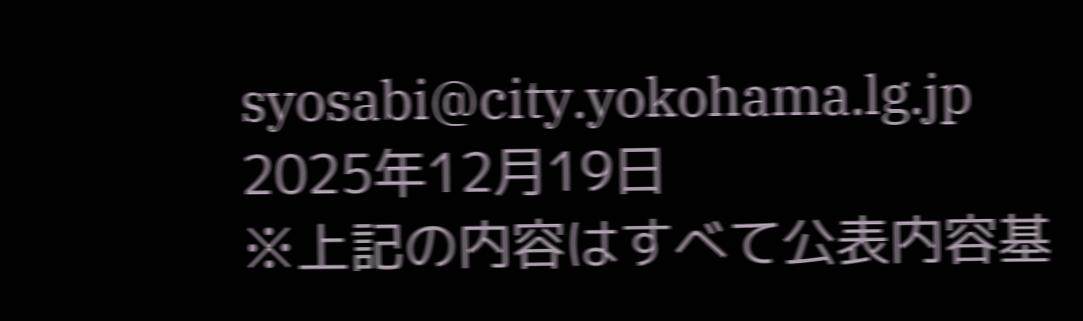syosabi@city.yokohama.lg.jp
2025年12月19日
※上記の内容はすべて公表内容基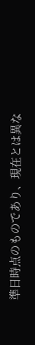準日時点のものであり、現在とは異な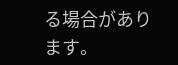る場合があります。